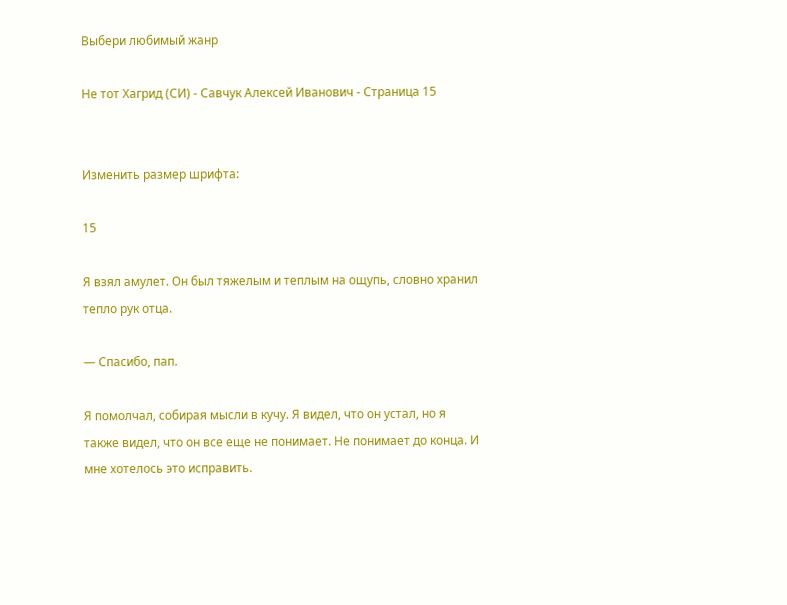Выбери любимый жанр

Не тот Хагрид (СИ) - Савчук Алексей Иванович - Страница 15


Изменить размер шрифта:

15

Я взял амулет. Он был тяжелым и теплым на ощупь, словно хранил тепло рук отца.

— Спасибо, пап.

Я помолчал, собирая мысли в кучу. Я видел, что он устал, но я также видел, что он все еще не понимает. Не понимает до конца. И мне хотелось это исправить.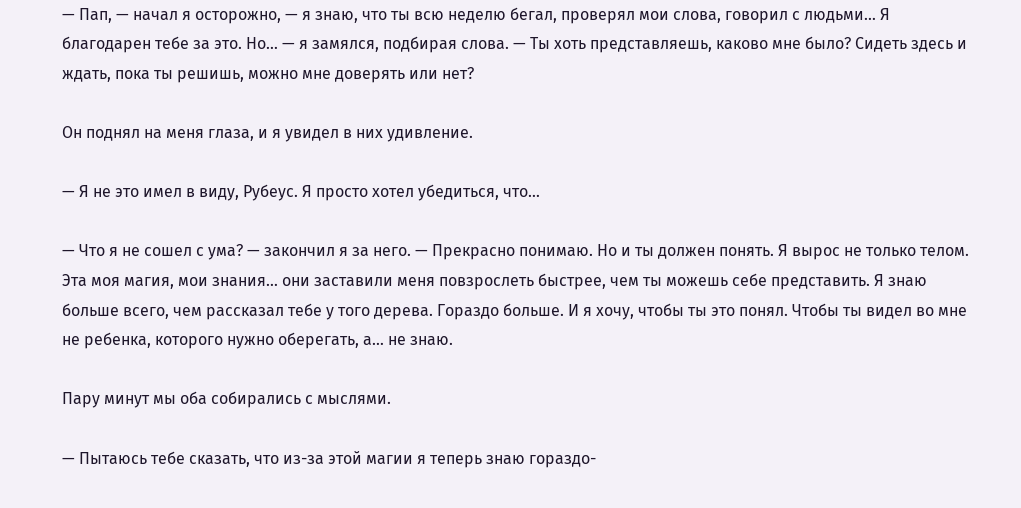— Пап, — начал я осторожно, — я знаю, что ты всю неделю бегал, проверял мои слова, говорил с людьми… Я благодарен тебе за это. Но… — я замялся, подбирая слова. — Ты хоть представляешь, каково мне было? Сидеть здесь и ждать, пока ты решишь, можно мне доверять или нет?

Он поднял на меня глаза, и я увидел в них удивление.

— Я не это имел в виду, Рубеус. Я просто хотел убедиться, что…

— Что я не сошел с ума? — закончил я за него. — Прекрасно понимаю. Но и ты должен понять. Я вырос не только телом. Эта моя магия, мои знания… они заставили меня повзрослеть быстрее, чем ты можешь себе представить. Я знаю больше всего, чем рассказал тебе у того дерева. Гораздо больше. И я хочу, чтобы ты это понял. Чтобы ты видел во мне не ребенка, которого нужно оберегать, а… не знаю.

Пару минут мы оба собирались с мыслями.

— Пытаюсь тебе сказать, что из-за этой магии я теперь знаю гораздо-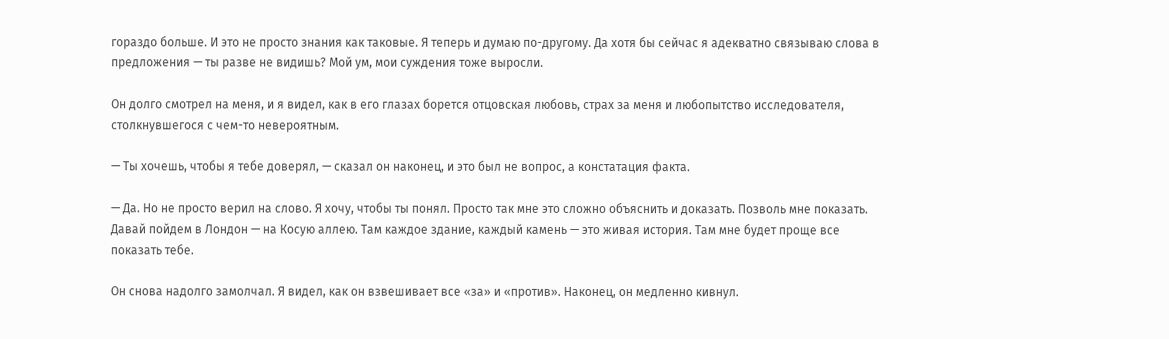гораздо больше. И это не просто знания как таковые. Я теперь и думаю по-другому. Да хотя бы сейчас я адекватно связываю слова в предложения — ты разве не видишь? Мой ум, мои суждения тоже выросли.

Он долго смотрел на меня, и я видел, как в его глазах борется отцовская любовь, страх за меня и любопытство исследователя, столкнувшегося с чем-то невероятным.

— Ты хочешь, чтобы я тебе доверял, — сказал он наконец, и это был не вопрос, а констатация факта.

— Да. Но не просто верил на слово. Я хочу, чтобы ты понял. Просто так мне это сложно объяснить и доказать. Позволь мне показать. Давай пойдем в Лондон — на Косую аллею. Там каждое здание, каждый камень — это живая история. Там мне будет проще все показать тебе.

Он снова надолго замолчал. Я видел, как он взвешивает все «за» и «против». Наконец, он медленно кивнул.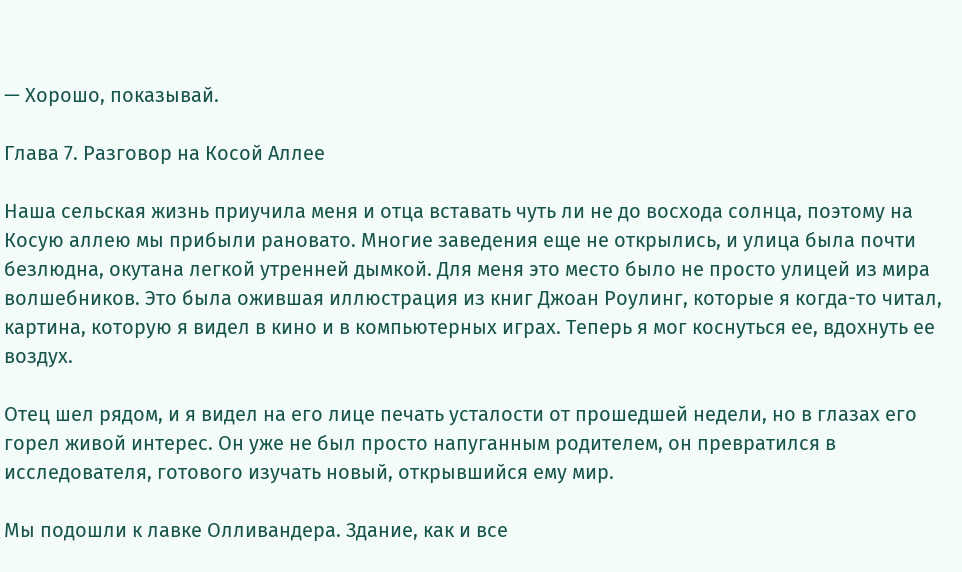— Хорошо, показывай.

Глава 7. Разговор на Косой Аллее

Наша сельская жизнь приучила меня и отца вставать чуть ли не до восхода солнца, поэтому на Косую аллею мы прибыли рановато. Многие заведения еще не открылись, и улица была почти безлюдна, окутана легкой утренней дымкой. Для меня это место было не просто улицей из мира волшебников. Это была ожившая иллюстрация из книг Джоан Роулинг, которые я когда-то читал, картина, которую я видел в кино и в компьютерных играх. Теперь я мог коснуться ее, вдохнуть ее воздух.

Отец шел рядом, и я видел на его лице печать усталости от прошедшей недели, но в глазах его горел живой интерес. Он уже не был просто напуганным родителем, он превратился в исследователя, готового изучать новый, открывшийся ему мир.

Мы подошли к лавке Олливандера. Здание, как и все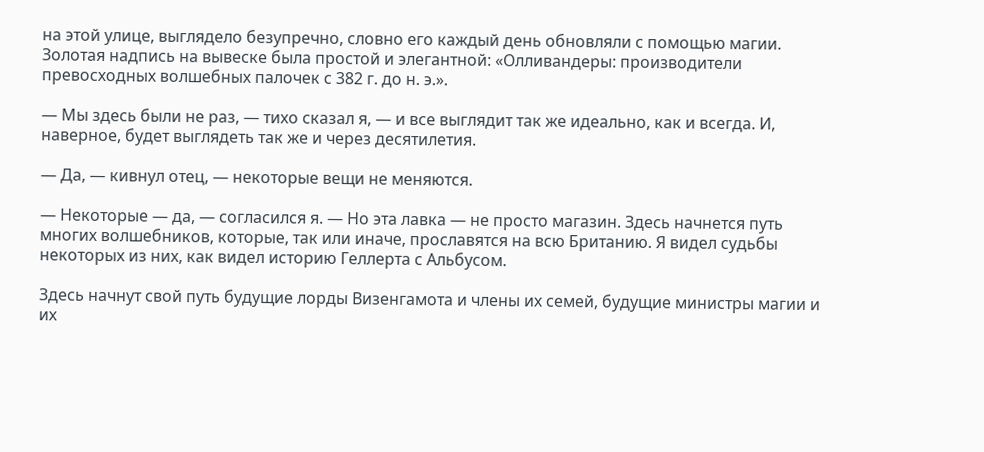на этой улице, выглядело безупречно, словно его каждый день обновляли с помощью магии. Золотая надпись на вывеске была простой и элегантной: «Олливандеры: производители превосходных волшебных палочек с 382 г. до н. э.».

— Мы здесь были не раз, — тихо сказал я, — и все выглядит так же идеально, как и всегда. И, наверное, будет выглядеть так же и через десятилетия.

— Да, — кивнул отец, — некоторые вещи не меняются.

— Некоторые — да, — согласился я. — Но эта лавка — не просто магазин. Здесь начнется путь многих волшебников, которые, так или иначе, прославятся на всю Британию. Я видел судьбы некоторых из них, как видел историю Геллерта с Альбусом.

Здесь начнут свой путь будущие лорды Визенгамота и члены их семей, будущие министры магии и их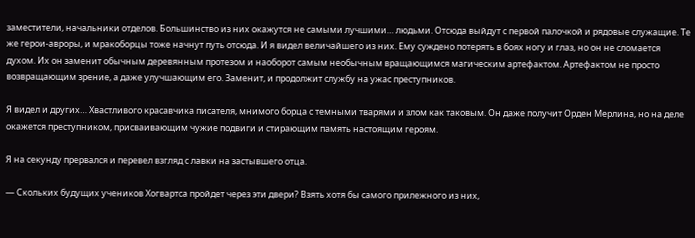заместители, начальники отделов. Большинство из них окажутся не самыми лучшими… людьми. Отсюда выйдут с первой палочкой и рядовые служащие. Те же герои-авроры, и мракоборцы тоже начнут путь отсюда. И я видел величайшего из них. Ему суждено потерять в боях ногу и глаз, но он не сломается духом. Их он заменит обычным деревянным протезом и наоборот самым необычным вращающимся магическим артефактом. Артефактом не просто возвращающим зрение, а даже улучшающим его. Заменит, и продолжит службу на ужас преступников.

Я видел и других… Хвастливого красавчика писателя, мнимого борца с темными тварями и злом как таковым. Он даже получит Орден Мерлина, но на деле окажется преступником, присваивающим чужие подвиги и стирающим память настоящим героям.

Я на секунду прервался и перевел взгляд с лавки на застывшего отца.

— Скольких будущих учеников Хогвартса пройдет через эти двери? Взять хотя бы самого прилежного из них,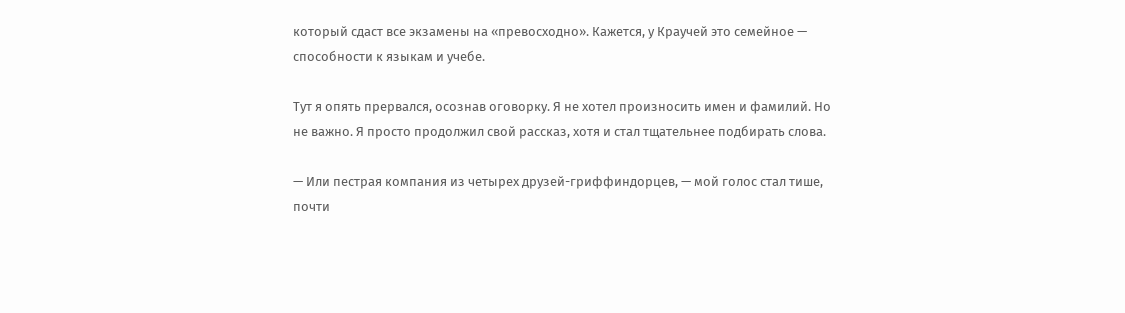который сдаст все экзамены на «превосходно». Кажется, у Краучей это семейное — способности к языкам и учебе.

Тут я опять прервался, осознав оговорку. Я не хотел произносить имен и фамилий. Но не важно. Я просто продолжил свой рассказ, хотя и стал тщательнее подбирать слова.

— Или пестрая компания из четырех друзей-гриффиндорцев, — мой голос стал тише, почти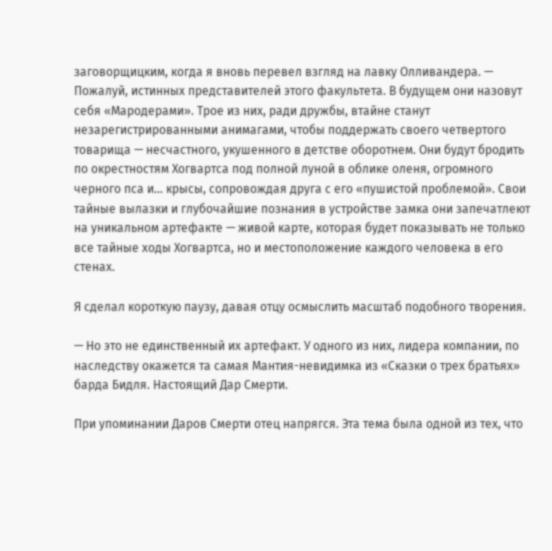заговорщицким, когда я вновь перевел взгляд на лавку Олливандера. — Пожалуй, истинных представителей этого факультета. В будущем они назовут себя «Мародерами». Трое из них, ради дружбы, втайне станут незарегистрированными анимагами, чтобы поддержать своего четвертого товарища — несчастного, укушенного в детстве оборотнем. Они будут бродить по окрестностям Хогвартса под полной луной в облике оленя, огромного черного пса и… крысы, сопровождая друга с его «пушистой проблемой». Свои тайные вылазки и глубочайшие познания в устройстве замка они запечатлеют на уникальном артефакте — живой карте, которая будет показывать не только все тайные ходы Хогвартса, но и местоположение каждого человека в его стенах.

Я сделал короткую паузу, давая отцу осмыслить масштаб подобного творения.

— Но это не единственный их артефакт. У одного из них, лидера компании, по наследству окажется та самая Мантия-невидимка из «Сказки о трех братьях» барда Бидля. Настоящий Дар Смерти.

При упоминании Даров Смерти отец напрягся. Эта тема была одной из тех, что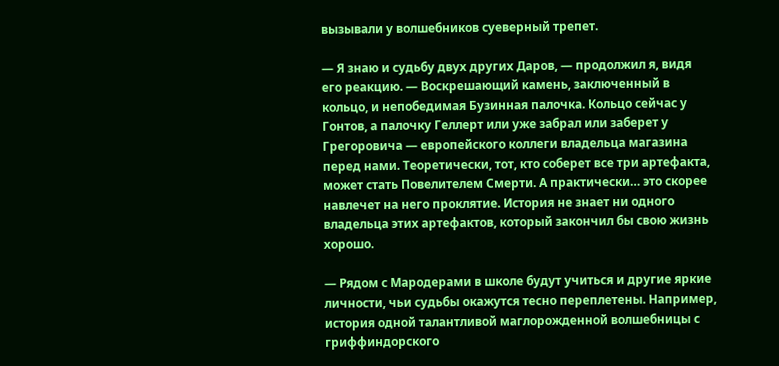вызывали у волшебников суеверный трепет.

— Я знаю и судьбу двух других Даров, — продолжил я, видя его реакцию. — Воскрешающий камень, заключенный в кольцо, и непобедимая Бузинная палочка. Кольцо сейчас у Гонтов, а палочку Геллерт или уже забрал или заберет у Грегоровича — европейского коллеги владельца магазина перед нами. Теоретически, тот, кто соберет все три артефакта, может стать Повелителем Смерти. А практически… это скорее навлечет на него проклятие. История не знает ни одного владельца этих артефактов, который закончил бы свою жизнь хорошо.

— Рядом с Мародерами в школе будут учиться и другие яркие личности, чьи судьбы окажутся тесно переплетены. Например, история одной талантливой маглорожденной волшебницы с гриффиндорского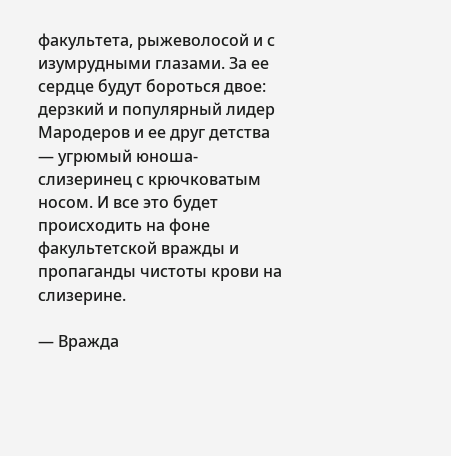факультета, рыжеволосой и с изумрудными глазами. За ее сердце будут бороться двое: дерзкий и популярный лидер Мародеров и ее друг детства — угрюмый юноша-слизеринец с крючковатым носом. И все это будет происходить на фоне факультетской вражды и пропаганды чистоты крови на слизерине.

— Вражда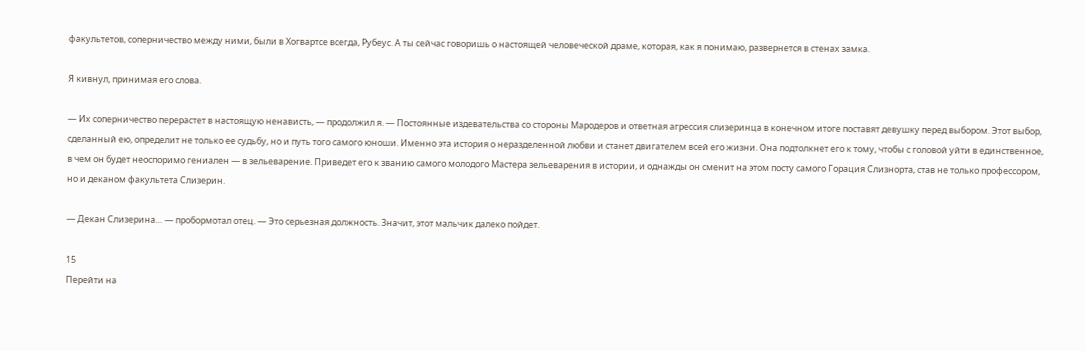факультетов, соперничество между ними, были в Хогвартсе всегда, Рубеус. А ты сейчас говоришь о настоящей человеческой драме, которая, как я понимаю, развернется в стенах замка.

Я кивнул, принимая его слова.

— Их соперничество перерастет в настоящую ненависть, — продолжил я. — Постоянные издевательства со стороны Мародеров и ответная агрессия слизеринца в конечном итоге поставят девушку перед выбором. Этот выбор, сделанный ею, определит не только ее судьбу, но и путь того самого юноши. Именно эта история о неразделенной любви и станет двигателем всей его жизни. Она подтолкнет его к тому, чтобы с головой уйти в единственное, в чем он будет неоспоримо гениален — в зельеварение. Приведет его к званию самого молодого Мастера зельеварения в истории, и однажды он сменит на этом посту самого Горация Слизнорта, став не только профессором, но и деканом факультета Слизерин.

— Декан Слизерина… — пробормотал отец. — Это серьезная должность. Значит, этот мальчик далеко пойдет.

15
Перейти на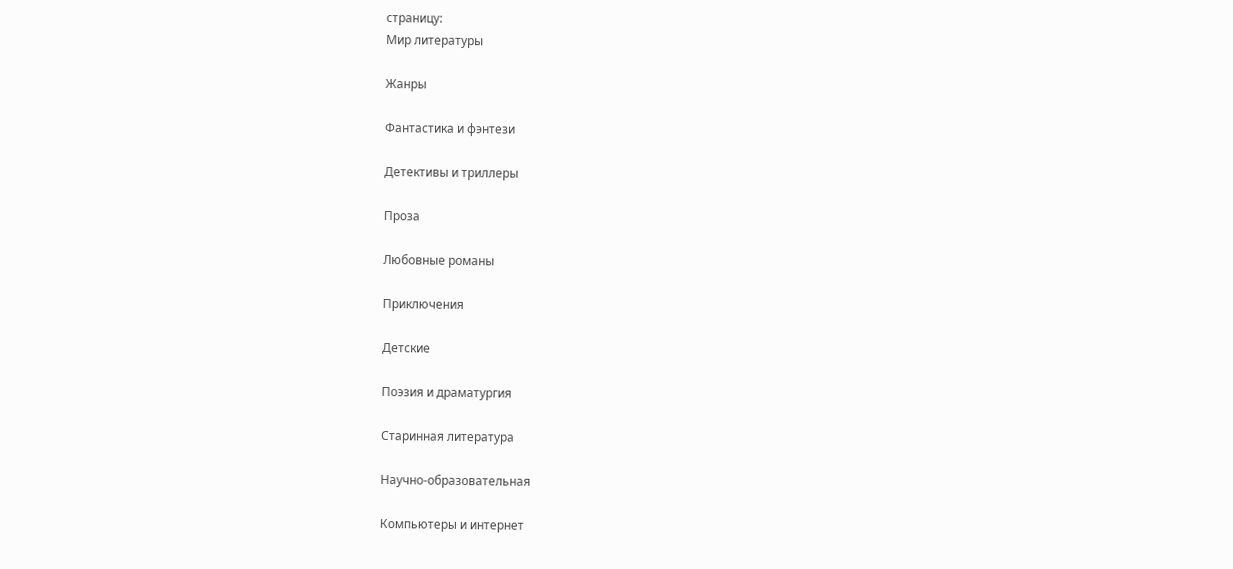страницу:
Мир литературы

Жанры

Фантастика и фэнтези

Детективы и триллеры

Проза

Любовные романы

Приключения

Детские

Поэзия и драматургия

Старинная литература

Научно-образовательная

Компьютеры и интернет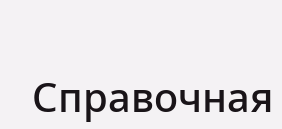Справочная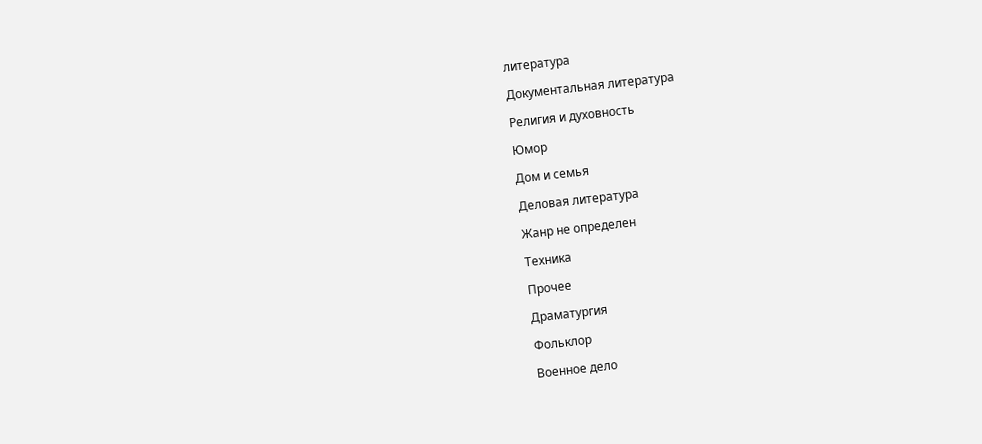литература

Документальная литература

Религия и духовность

Юмор

Дом и семья

Деловая литература

Жанр не определен

Техника

Прочее

Драматургия

Фольклор

Военное дело